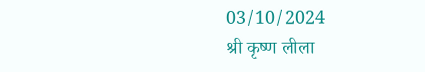03/10/2024
श्री कृष्ण लीला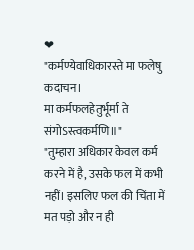❤
"कर्मण्येवाधिकारस्ते मा फलेषु कदाचन।
मा कर्मफलहेतुर्भूर्मा ते संगोऽस्त्वकर्मणि॥"
"तुम्हारा अधिकार केवल कर्म करने में है, उसके फल में कभी नहीं। इसलिए फल की चिंता में मत पड़ो और न ही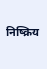निष्क्रिय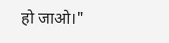हो जाओ।"